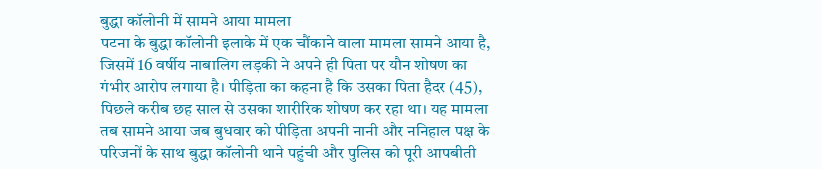बुद्धा कॉलोनी में सामने आया मामला
पटना के बुद्धा कॉलोनी इलाके में एक चौंकाने वाला मामला सामने आया है, जिसमें 16 वर्षीय नाबालिग लड़की ने अपने ही पिता पर यौन शोषण का गंभीर आरोप लगाया है। पीड़िता का कहना है कि उसका पिता हैदर (45), पिछले करीब छह साल से उसका शारीरिक शोषण कर रहा था। यह मामला तब सामने आया जब बुधवार को पीड़िता अपनी नानी और ननिहाल पक्ष के परिजनों के साथ बुद्धा कॉलोनी थाने पहुंची और पुलिस को पूरी आपबीती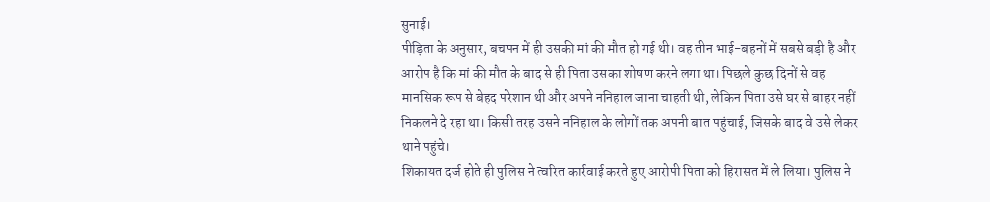सुनाई।
पीड़िता के अनुसार, बचपन में ही उसकी मां की मौत हो गई थी। वह तीन भाई-बहनों में सबसे बड़ी है और आरोप है कि मां की मौत के बाद से ही पिता उसका शोषण करने लगा था। पिछले कुछ दिनों से वह मानसिक रूप से बेहद परेशान थी और अपने ननिहाल जाना चाहती थी, लेकिन पिता उसे घर से बाहर नहीं निकलने दे रहा था। किसी तरह उसने ननिहाल के लोगों तक अपनी बात पहुंचाई, जिसके बाद वे उसे लेकर थाने पहुंचे।
शिकायत दर्ज होते ही पुलिस ने त्वरित कार्रवाई करते हुए आरोपी पिता को हिरासत में ले लिया। पुलिस ने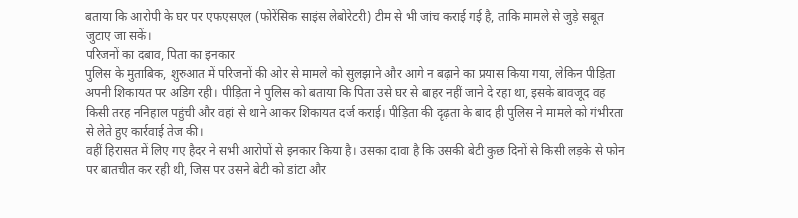बताया कि आरोपी के घर पर एफएसएल (फोरेंसिक साइंस लेबोरेटरी) टीम से भी जांच कराई गई है, ताकि मामले से जुड़े सबूत जुटाए जा सकें।
परिजनों का दबाव, पिता का इनकार
पुलिस के मुताबिक, शुरुआत में परिजनों की ओर से मामले को सुलझाने और आगे न बढ़ाने का प्रयास किया गया, लेकिन पीड़िता अपनी शिकायत पर अडिग रही। पीड़िता ने पुलिस को बताया कि पिता उसे घर से बाहर नहीं जाने दे रहा था, इसके बावजूद वह किसी तरह ननिहाल पहुंची और वहां से थाने आकर शिकायत दर्ज कराई। पीड़िता की दृढ़ता के बाद ही पुलिस ने मामले को गंभीरता से लेते हुए कार्रवाई तेज की।
वहीं हिरासत में लिए गए हैदर ने सभी आरोपों से इनकार किया है। उसका दावा है कि उसकी बेटी कुछ दिनों से किसी लड़के से फोन पर बातचीत कर रही थी, जिस पर उसने बेटी को डांटा और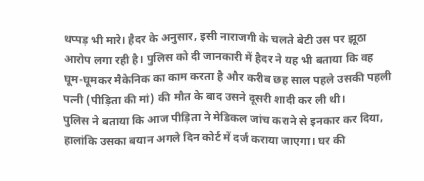थप्पड़ भी मारे। हैदर के अनुसार, इसी नाराजगी के चलते बेटी उस पर झूठा आरोप लगा रही है। पुलिस को दी जानकारी में हैदर ने यह भी बताया कि वह घूम-घूमकर मैकेनिक का काम करता है और करीब छह साल पहले उसकी पहली पत्नी (पीड़िता की मां) की मौत के बाद उसने दूसरी शादी कर ली थी।
पुलिस ने बताया कि आज पीड़िता ने मेडिकल जांच कराने से इनकार कर दिया, हालांकि उसका बयान अगले दिन कोर्ट में दर्ज कराया जाएगा। घर की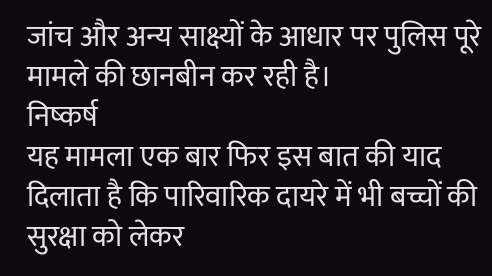जांच और अन्य साक्ष्यों के आधार पर पुलिस पूरे मामले की छानबीन कर रही है।
निष्कर्ष
यह मामला एक बार फिर इस बात की याद दिलाता है कि पारिवारिक दायरे में भी बच्चों की सुरक्षा को लेकर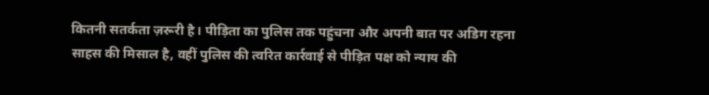कितनी सतर्कता ज़रूरी है। पीड़िता का पुलिस तक पहुंचना और अपनी बात पर अडिग रहना साहस की मिसाल है, वहीं पुलिस की त्वरित कार्रवाई से पीड़ित पक्ष को न्याय की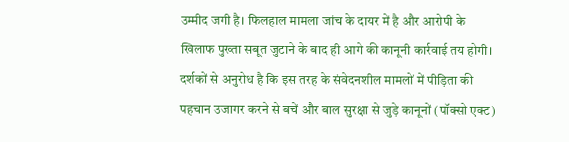उम्मीद जगी है। फिलहाल मामला जांच के दायर में है और आरोपी के खिलाफ पुख्ता सबूत जुटाने के बाद ही आगे की कानूनी कार्रवाई तय होगी। दर्शकों से अनुरोध है कि इस तरह के संवेदनशील मामलों में पीड़िता की पहचान उजागर करने से बचें और बाल सुरक्षा से जुड़े कानूनों (पॉक्सो एक्ट)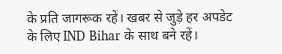के प्रति जागरूक रहें। खबर से जुड़े हर अपडेट के लिए IND Bihar के साथ बने रहें।